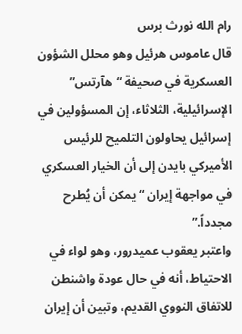رام الله نورث برس
قال عاموس هرئيل وهو محلل الشؤون العسكرية في صحيفة “هآرتس” الإسرائيلية، الثلاثاء، إن المسؤولين في إسرائيل يحاولون التلميح للرئيس الأميركي بايدن إلى أن الخيار العسكري في مواجهة إيران “يمكن أن يُطرح مجدداً.”
واعتبر يعقوب عميدرور، وهو لواء في الاحتياط، أنه في حال عودة واشنطن للاتفاق النووي القديم، وتبين أن إيران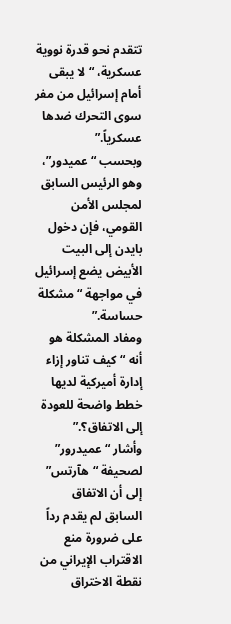تتقدم نحو قدرة نووية عسكرية، “لا يبقى أمام إسرائيل من مفر سوى التحرك ضدها عسكرياً.”
وبحسب “عميدور”، وهو الرئيس السابق لمجلس الأمن القومي، فإن دخول بايدن إلى البيت الأبيض يضع إسرائيل في مواجهة “مشكلة حساسة.”
ومفاد المشكلة هو أنه “كيف تناور إزاء إدارة أميركية لديها خطط واضحة للعودة إلى الاتفاق؟.”
وأشار “عميدرور” لصحيفة “هآرتس” إلى أن الاتفاق السابق لم يقدم رداً على ضرورة منع الاقتراب الإيراني من نقطة الاختراق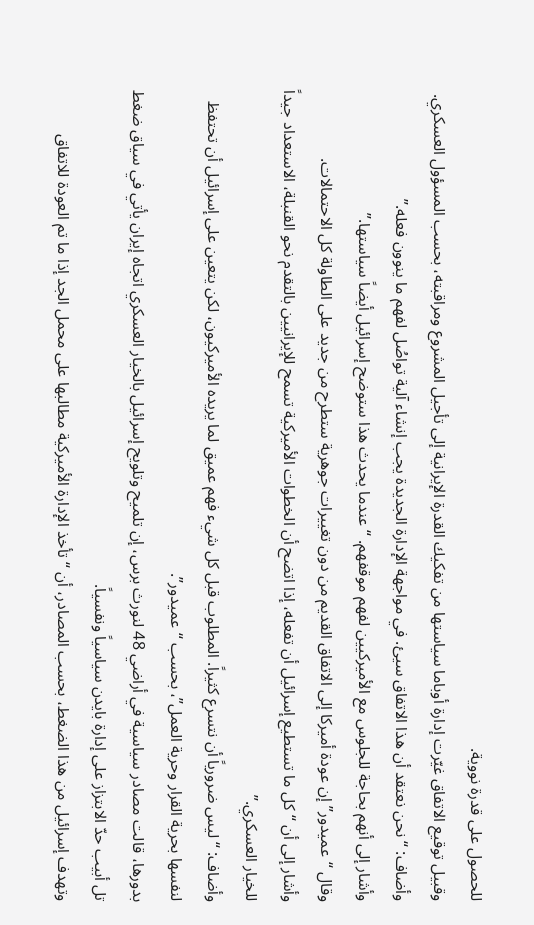للحصول على قدرة نووية.
وقبيل توقيع الاتفاق غيّرت إدارة أوباما سياستها من تفكيك القدرة الإيرانية إلى تأجيل المشروع ومراقبته، بحسب المسؤول العسكري.
وأضاف: “نحن نعتقد أن هذا الاتفاق سيئ. في مواجهة الإدارة الجديدة يجب إنشاء آلية تواصُل لفهم ما ينوون فعله.”
وأشار إلى أنهم بحاجة للجلوس مع الأميركيين لفهم موقفهم. “عندما يحدث هذا ستوضح إسرائيل أيضاً سياستها.”
وقال “عميدور” إن عودة أميركا إلى الاتفاق القديم من دون تغييرات جوهرية ستطرح من جديد على الطاولة كل الاحتمالات.
وأشار إلى أن “كل ما تستطيع إسرائيل أن تفعله، إذا اتضح أن الخطوات الأميركية تسمح للإيرانيين بالتقدم نحو القنبلة، الاستعداد جيداً للخيار العسكري.”
وأضاف: “ليس ضرورياً أن نتسرع كثيراً. المطلوب قبل كل شيء فهم عميق لما يريده الأميركيون، لكن يتعين على إسرائيل أن تحتفظ لنفسها بحرية القرار وحرية العمل”، بحسب “عميدور”.
بدورها، قالت مصادر سياسية في أراضي 48 لنورث برس، إن تلميح وتلويح إسرائيل بالخيار العسكري اتجاه إيران يأتي في سياق ضغط تل أبيب حدّ الابتزاز على إدارة بايدن سياسياً ونفسياً.
وتهدف إسرائيل من هذا الضغط، بحسب المصادر، أن “تأخذ الإدارة الأميركية مطالبها على محمل الجد إذا ما تم العودة للاتفاق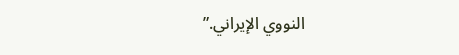النووي الإيراني.”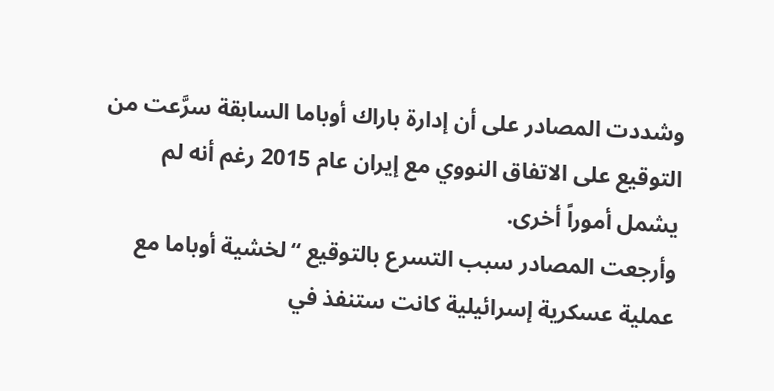وشددت المصادر على أن إدارة باراك أوباما السابقة سرَّعت من التوقيع على الاتفاق النووي مع إيران عام 2015 رغم أنه لم يشمل أموراً أخرى.
وأرجعت المصادر سبب التسرع بالتوقيع “لخشية أوباما مع عملية عسكرية إسرائيلية كانت ستنفذ في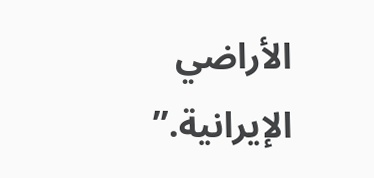الأراضي الإيرانية.”